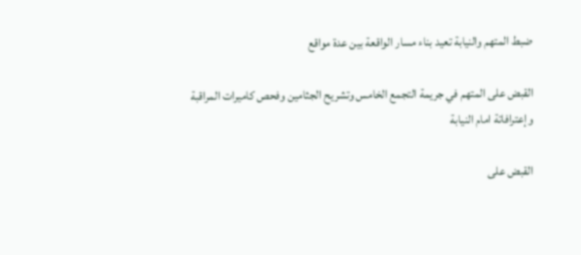ضبط المتهم والنيابة تعيد بناء مسار الواقعة بين عدة مواقع

القبض على المتهم في جريمة التجمع الخامس وتشريح الجثامين وفحص كاميرات المراقبة وإعترافاتة امام النيابة

القبض على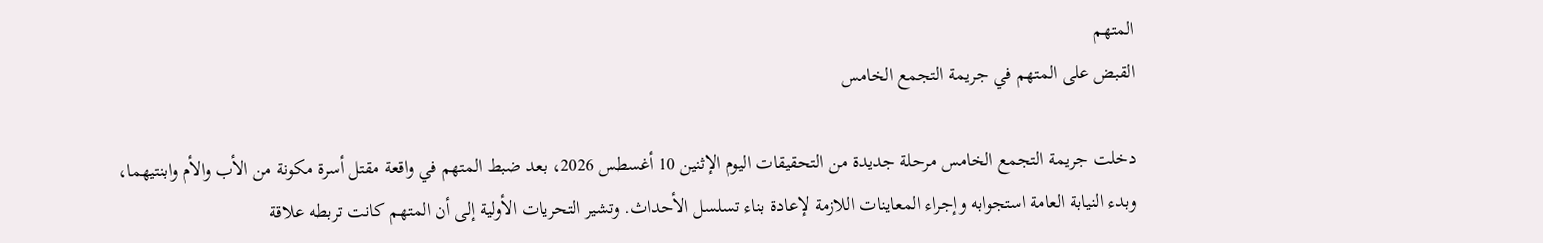المتهم
القبض على المتهم في جريمة التجمع الخامس

دخلت جريمة التجمع الخامس مرحلة جديدة من التحقيقات اليوم الإثنين 10 أغسطس 2026، بعد ضبط المتهم في واقعة مقتل أسرة مكونة من الأب والأم وابنتيهما، وبدء النيابة العامة استجوابه وإجراء المعاينات اللازمة لإعادة بناء تسلسل الأحداث. وتشير التحريات الأولية إلى أن المتهم كانت تربطه علاقة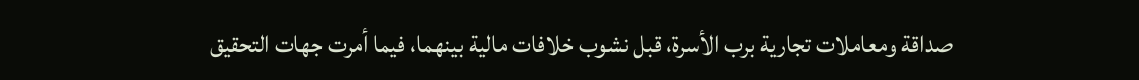صداقة ومعاملات تجارية برب الأسرة، قبل نشوب خلافات مالية بينهما، فيما أمرت جهات التحقيق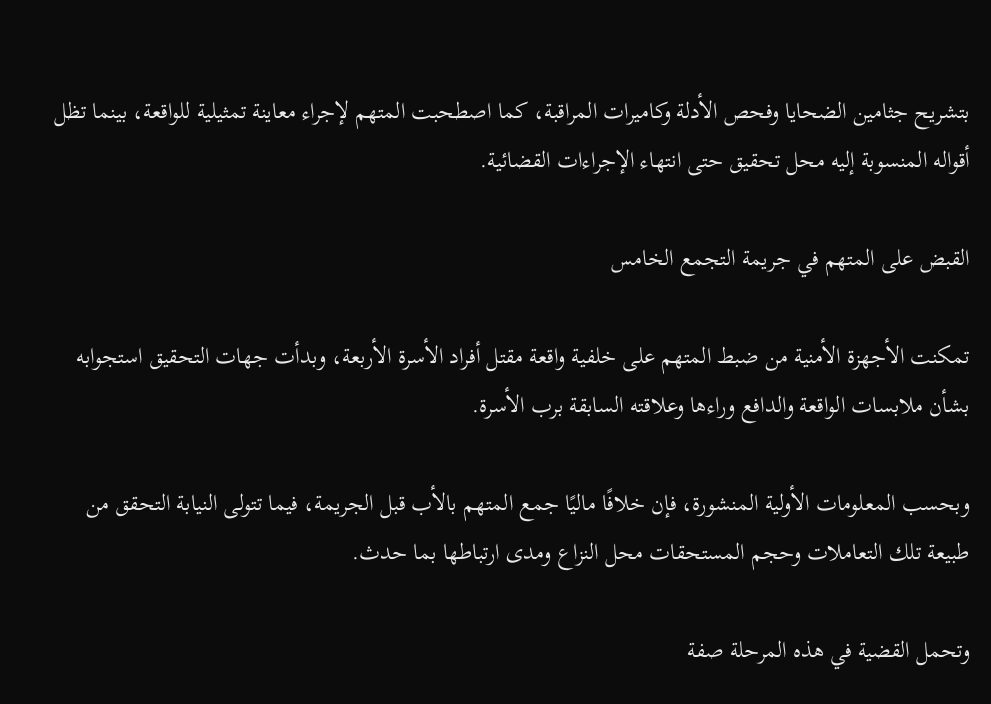بتشريح جثامين الضحايا وفحص الأدلة وكاميرات المراقبة، كما اصطحبت المتهم لإجراء معاينة تمثيلية للواقعة، بينما تظل أقواله المنسوبة إليه محل تحقيق حتى انتهاء الإجراءات القضائية.

القبض على المتهم في جريمة التجمع الخامس

تمكنت الأجهزة الأمنية من ضبط المتهم على خلفية واقعة مقتل أفراد الأسرة الأربعة، وبدأت جهات التحقيق استجوابه بشأن ملابسات الواقعة والدافع وراءها وعلاقته السابقة برب الأسرة.

وبحسب المعلومات الأولية المنشورة، فإن خلافًا ماليًا جمع المتهم بالأب قبل الجريمة، فيما تتولى النيابة التحقق من طبيعة تلك التعاملات وحجم المستحقات محل النزاع ومدى ارتباطها بما حدث.

وتحمل القضية في هذه المرحلة صفة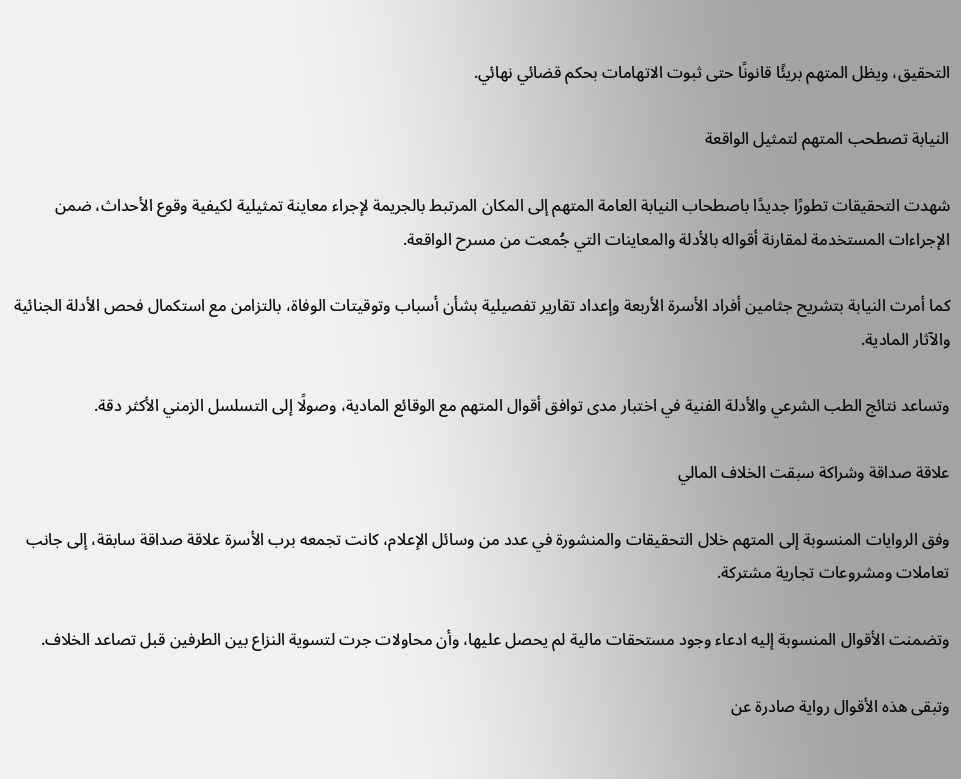التحقيق، ويظل المتهم بريئًا قانونًا حتى ثبوت الاتهامات بحكم قضائي نهائي.

النيابة تصطحب المتهم لتمثيل الواقعة

شهدت التحقيقات تطورًا جديدًا باصطحاب النيابة العامة المتهم إلى المكان المرتبط بالجريمة لإجراء معاينة تمثيلية لكيفية وقوع الأحداث، ضمن الإجراءات المستخدمة لمقارنة أقواله بالأدلة والمعاينات التي جُمعت من مسرح الواقعة.

كما أمرت النيابة بتشريح جثامين أفراد الأسرة الأربعة وإعداد تقارير تفصيلية بشأن أسباب وتوقيتات الوفاة، بالتزامن مع استكمال فحص الأدلة الجنائية والآثار المادية.

وتساعد نتائج الطب الشرعي والأدلة الفنية في اختبار مدى توافق أقوال المتهم مع الوقائع المادية، وصولًا إلى التسلسل الزمني الأكثر دقة.

علاقة صداقة وشراكة سبقت الخلاف المالي

وفق الروايات المنسوبة إلى المتهم خلال التحقيقات والمنشورة في عدد من وسائل الإعلام، كانت تجمعه برب الأسرة علاقة صداقة سابقة، إلى جانب تعاملات ومشروعات تجارية مشتركة.

وتضمنت الأقوال المنسوبة إليه ادعاء وجود مستحقات مالية لم يحصل عليها، وأن محاولات جرت لتسوية النزاع بين الطرفين قبل تصاعد الخلاف.

وتبقى هذه الأقوال رواية صادرة عن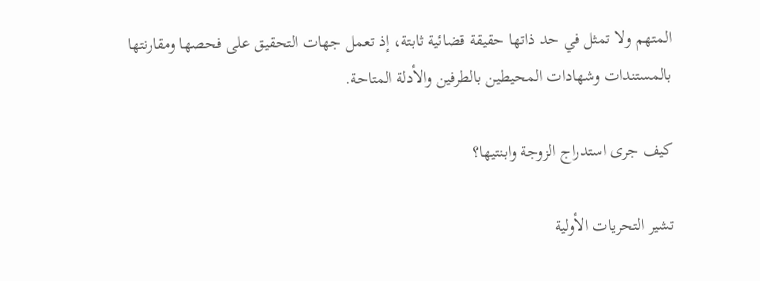المتهم ولا تمثل في حد ذاتها حقيقة قضائية ثابتة، إذ تعمل جهات التحقيق على فحصها ومقارنتها بالمستندات وشهادات المحيطين بالطرفين والأدلة المتاحة.

كيف جرى استدراج الزوجة وابنتيها؟

تشير التحريات الأولية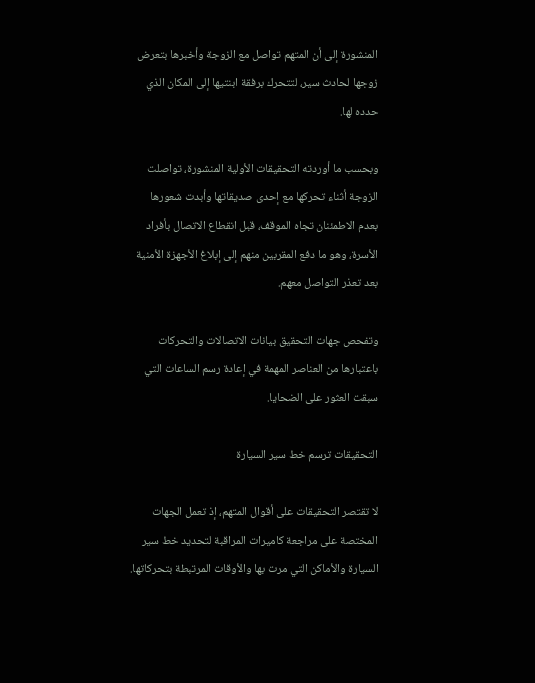المنشورة إلى أن المتهم تواصل مع الزوجة وأخبرها بتعرض زوجها لحادث سير، لتتحرك برفقة ابنتيها إلى المكان الذي حدده لها.

وبحسب ما أوردته التحقيقات الأولية المنشورة، تواصلت الزوجة أثناء تحركها مع إحدى صديقاتها وأبدت شعورها بعدم الاطمئنان تجاه الموقف، قبل انقطاع الاتصال بأفراد الأسرة، وهو ما دفع المقربين منهم إلى إبلاغ الأجهزة الأمنية بعد تعذر التواصل معهم.

وتفحص جهات التحقيق بيانات الاتصالات والتحركات باعتبارها من العناصر المهمة في إعادة رسم الساعات التي سبقت العثور على الضحايا.

التحقيقات ترسم خط سير السيارة

لا تقتصر التحقيقات على أقوال المتهم، إذ تعمل الجهات المختصة على مراجعة كاميرات المراقبة لتحديد خط سير السيارة والأماكن التي مرت بها والأوقات المرتبطة بتحركاتها.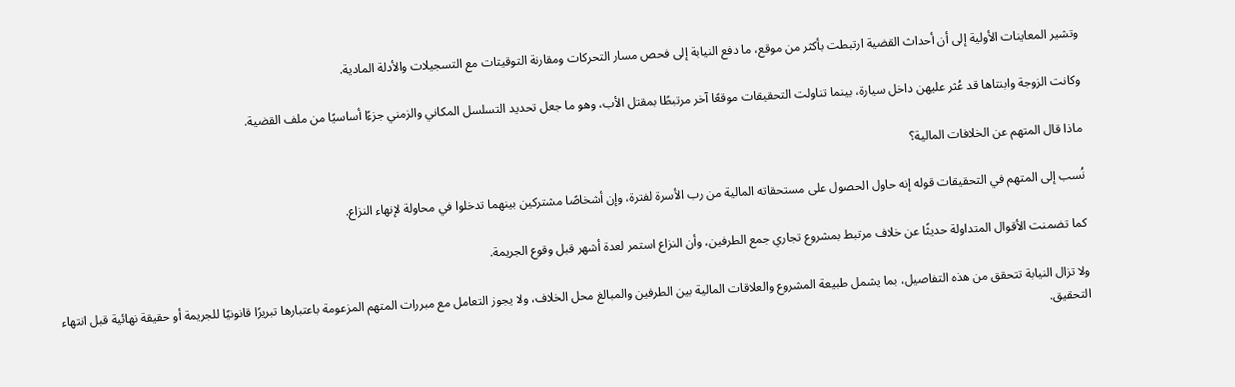وتشير المعاينات الأولية إلى أن أحداث القضية ارتبطت بأكثر من موقع، ما دفع النيابة إلى فحص مسار التحركات ومقارنة التوقيتات مع التسجيلات والأدلة المادية.

وكانت الزوجة وابنتاها قد عُثر عليهن داخل سيارة، بينما تناولت التحقيقات موقعًا آخر مرتبطًا بمقتل الأب، وهو ما جعل تحديد التسلسل المكاني والزمني جزءًا أساسيًا من ملف القضية.

ماذا قال المتهم عن الخلافات المالية؟

نُسب إلى المتهم في التحقيقات قوله إنه حاول الحصول على مستحقاته المالية من رب الأسرة لفترة، وإن أشخاصًا مشتركين بينهما تدخلوا في محاولة لإنهاء النزاع.

كما تضمنت الأقوال المتداولة حديثًا عن خلاف مرتبط بمشروع تجاري جمع الطرفين، وأن النزاع استمر لعدة أشهر قبل وقوع الجريمة.

ولا تزال النيابة تتحقق من هذه التفاصيل، بما يشمل طبيعة المشروع والعلاقات المالية بين الطرفين والمبالغ محل الخلاف، ولا يجوز التعامل مع مبررات المتهم المزعومة باعتبارها تبريرًا قانونيًا للجريمة أو حقيقة نهائية قبل انتهاء التحقيق.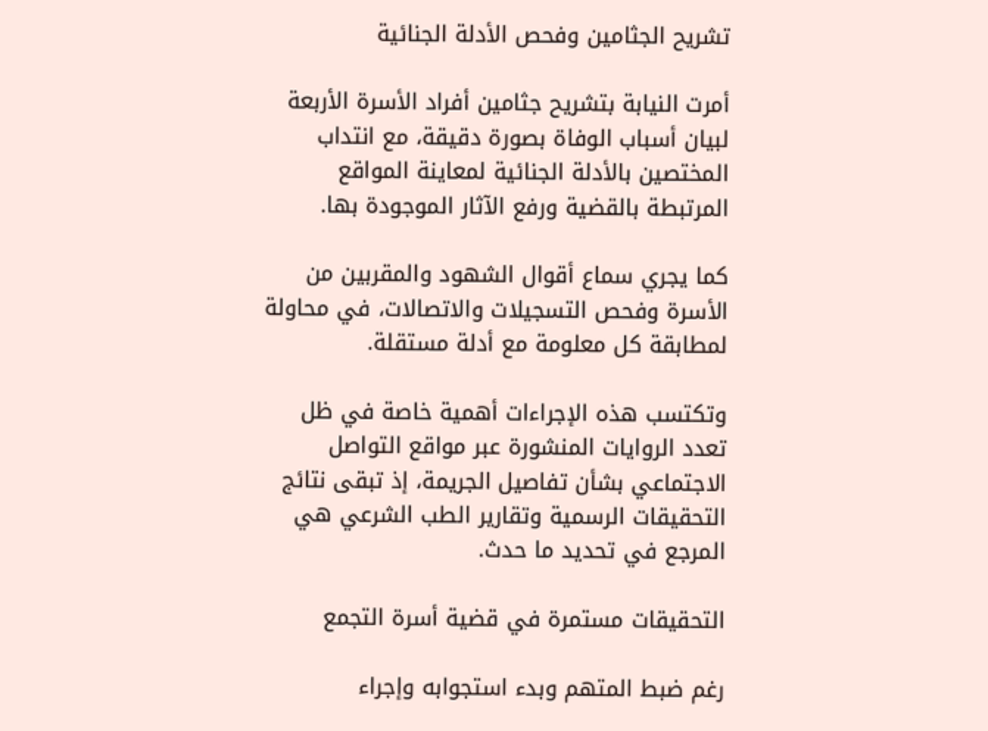تشريح الجثامين وفحص الأدلة الجنائية

أمرت النيابة بتشريح جثامين أفراد الأسرة الأربعة لبيان أسباب الوفاة بصورة دقيقة، مع انتداب المختصين بالأدلة الجنائية لمعاينة المواقع المرتبطة بالقضية ورفع الآثار الموجودة بها.

كما يجري سماع أقوال الشهود والمقربين من الأسرة وفحص التسجيلات والاتصالات، في محاولة لمطابقة كل معلومة مع أدلة مستقلة.

وتكتسب هذه الإجراءات أهمية خاصة في ظل تعدد الروايات المنشورة عبر مواقع التواصل الاجتماعي بشأن تفاصيل الجريمة، إذ تبقى نتائج التحقيقات الرسمية وتقارير الطب الشرعي هي المرجع في تحديد ما حدث.

التحقيقات مستمرة في قضية أسرة التجمع

رغم ضبط المتهم وبدء استجوابه وإجراء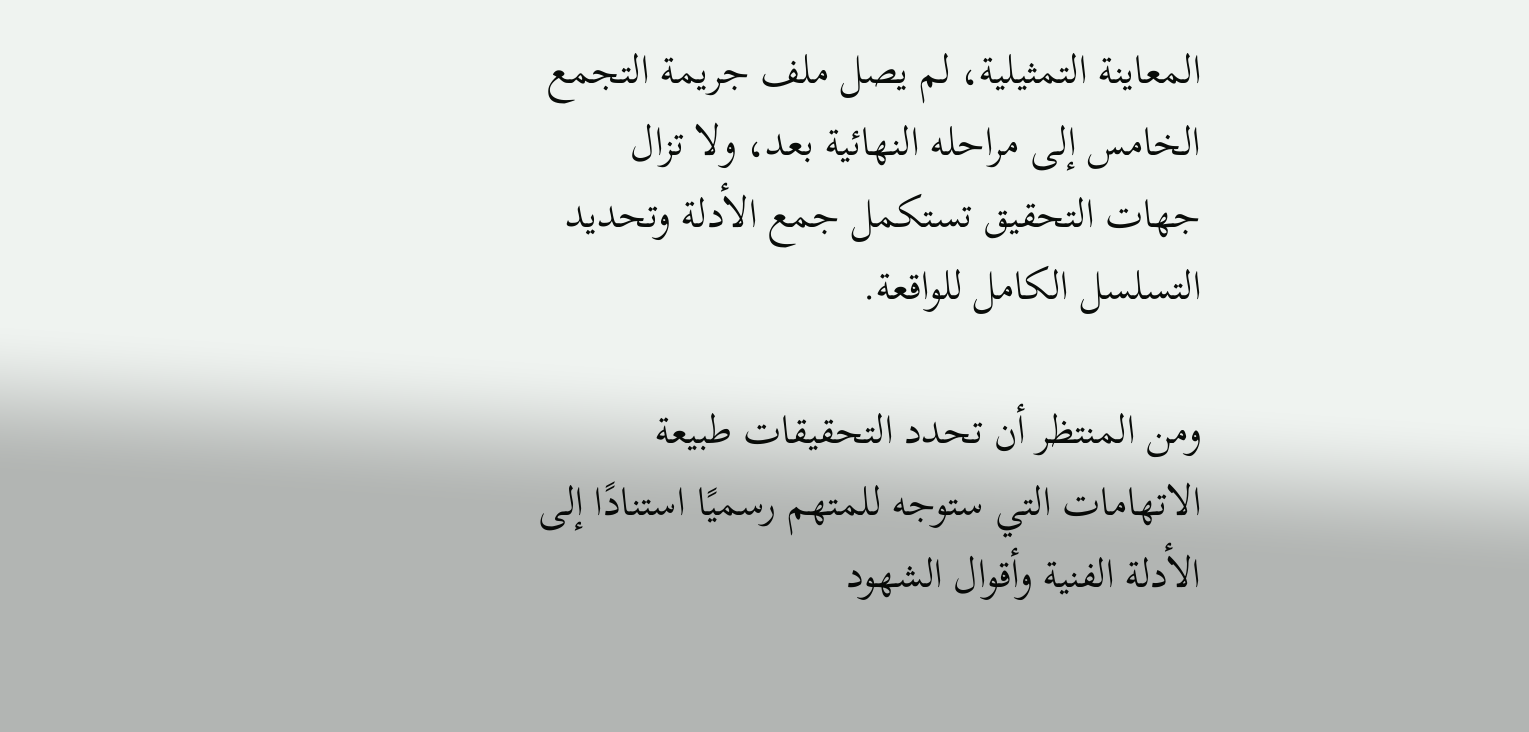المعاينة التمثيلية، لم يصل ملف جريمة التجمع الخامس إلى مراحله النهائية بعد، ولا تزال جهات التحقيق تستكمل جمع الأدلة وتحديد التسلسل الكامل للواقعة.

ومن المنتظر أن تحدد التحقيقات طبيعة الاتهامات التي ستوجه للمتهم رسميًا استنادًا إلى الأدلة الفنية وأقوال الشهود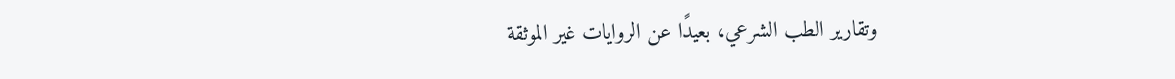وتقارير الطب الشرعي، بعيدًا عن الروايات غير الموثقة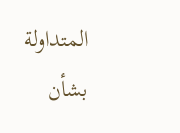المتداولة بشأن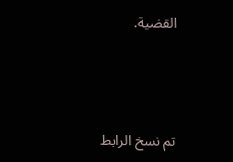القضية.




تم نسخ الرابط